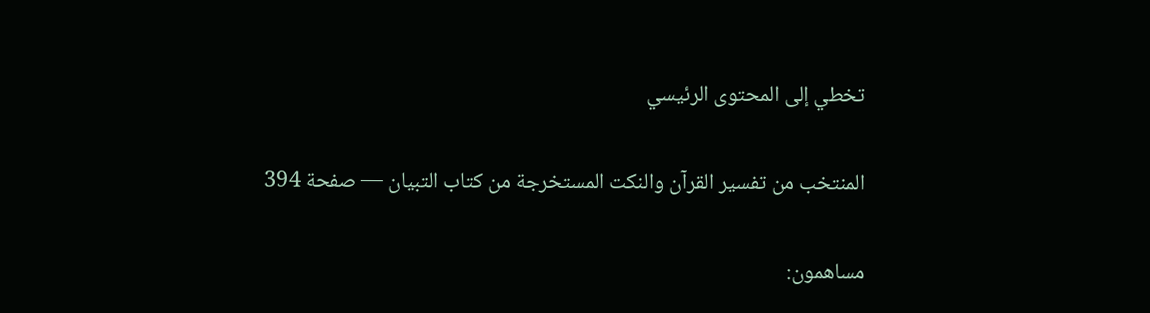تخطي إلى المحتوى الرئيسي

المنتخب من تفسير القرآن والنكت المستخرجة من كتاب التبيان — صفحة 394

مساهمون: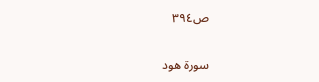ص٣٩٤

سورة هود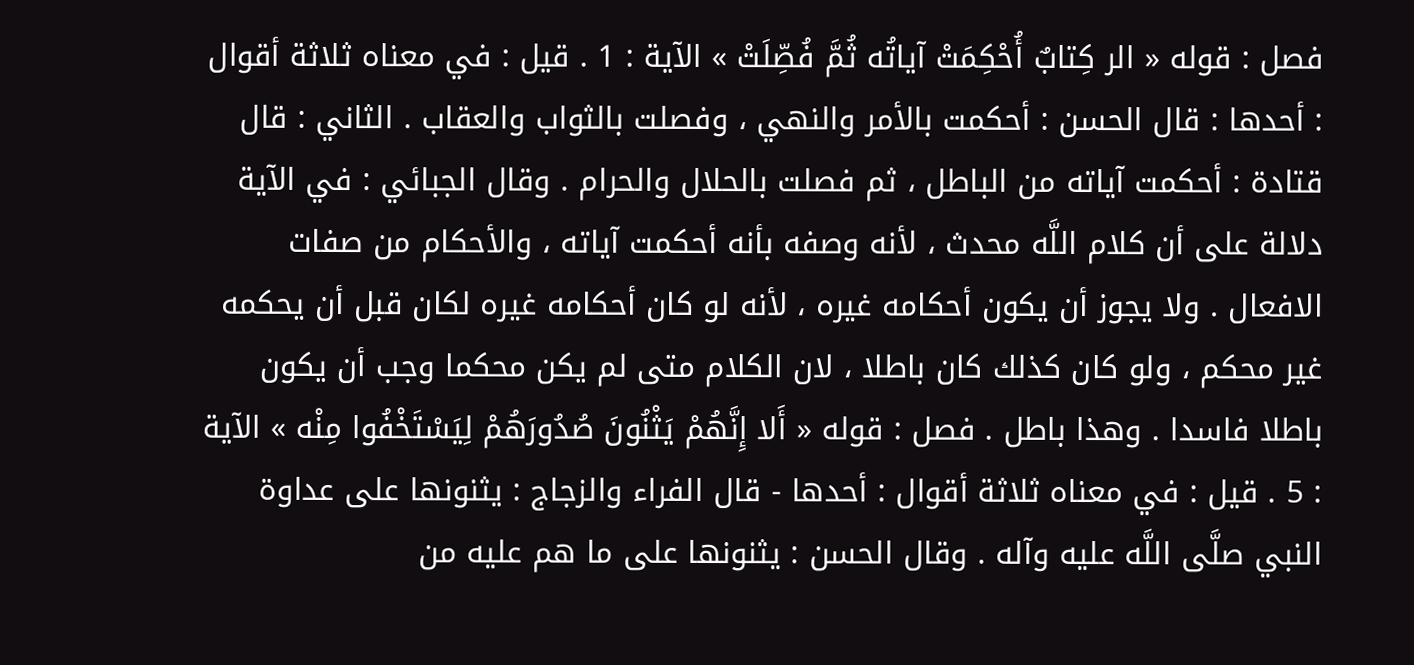فصل : قوله « الر كِتابٌ أُحْكِمَتْ آياتُه ثُمَّ فُصِّلَتْ » الآية : 1 . قيل : في معناه ثلاثة أقوال : أحدها : قال الحسن : أحكمت بالأمر والنهي ، وفصلت بالثواب والعقاب . الثاني : قال قتادة : أحكمت آياته من الباطل ، ثم فصلت بالحلال والحرام . وقال الجبائي : في الآية دلالة على أن كلام اللَّه محدث ، لأنه وصفه بأنه أحكمت آياته ، والأحكام من صفات الافعال . ولا يجوز أن يكون أحكامه غيره ، لأنه لو كان أحكامه غيره لكان قبل أن يحكمه غير محكم ، ولو كان كذلك كان باطلا ، لان الكلام متى لم يكن محكما وجب أن يكون باطلا فاسدا . وهذا باطل . فصل : قوله « أَلا إِنَّهُمْ يَثْنُونَ صُدُورَهُمْ لِيَسْتَخْفُوا مِنْه » الآية : 5 . قيل : في معناه ثلاثة أقوال : أحدها - قال الفراء والزجاج : يثنونها على عداوة النبي صلَّى اللَّه عليه وآله . وقال الحسن : يثنونها على ما هم عليه من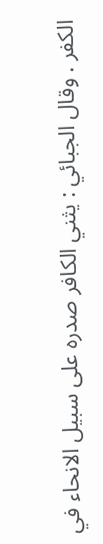الكفر . وقال الجبائي : يثني الكافر صدره على سبيل الانحاء في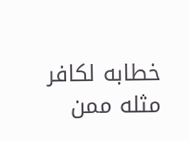خطابه لكافر مثله ممن